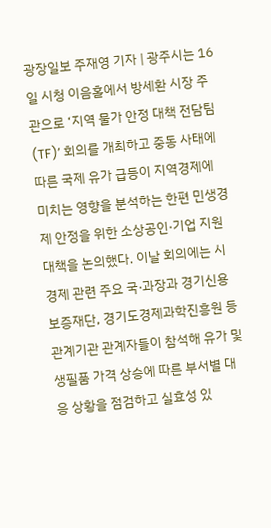광장일보 주재영 기자 | 광주시는 16일 시청 이음홀에서 방세환 시장 주관으로 ‘지역 물가 안정 대책 전담팀(TF)’ 회의를 개최하고 중동 사태에 따른 국제 유가 급등이 지역경제에 미치는 영향을 분석하는 한편 민생경제 안정을 위한 소상공인·기업 지원 대책을 논의했다. 이날 회의에는 시 경제 관련 주요 국·과장과 경기신용보증재단, 경기도경제과학진흥원 등 관계기관 관계자들이 참석해 유가 및 생필품 가격 상승에 따른 부서별 대응 상황을 점검하고 실효성 있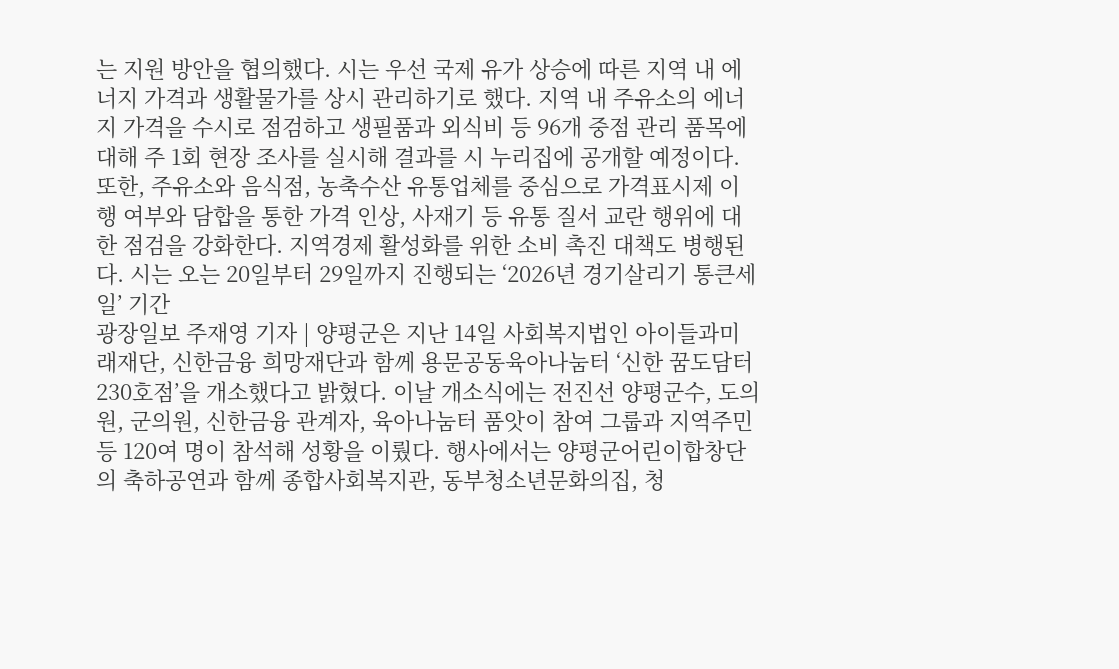는 지원 방안을 협의했다. 시는 우선 국제 유가 상승에 따른 지역 내 에너지 가격과 생활물가를 상시 관리하기로 했다. 지역 내 주유소의 에너지 가격을 수시로 점검하고 생필품과 외식비 등 96개 중점 관리 품목에 대해 주 1회 현장 조사를 실시해 결과를 시 누리집에 공개할 예정이다. 또한, 주유소와 음식점, 농축수산 유통업체를 중심으로 가격표시제 이행 여부와 담합을 통한 가격 인상, 사재기 등 유통 질서 교란 행위에 대한 점검을 강화한다. 지역경제 활성화를 위한 소비 촉진 대책도 병행된다. 시는 오는 20일부터 29일까지 진행되는 ‘2026년 경기살리기 통큰세일’ 기간
광장일보 주재영 기자 | 양평군은 지난 14일 사회복지법인 아이들과미래재단, 신한금융 희망재단과 함께 용문공동육아나눔터 ‘신한 꿈도담터 230호점’을 개소했다고 밝혔다. 이날 개소식에는 전진선 양평군수, 도의원, 군의원, 신한금융 관계자, 육아나눔터 품앗이 참여 그룹과 지역주민 등 120여 명이 참석해 성황을 이뤘다. 행사에서는 양평군어린이합창단의 축하공연과 함께 종합사회복지관, 동부청소년문화의집, 청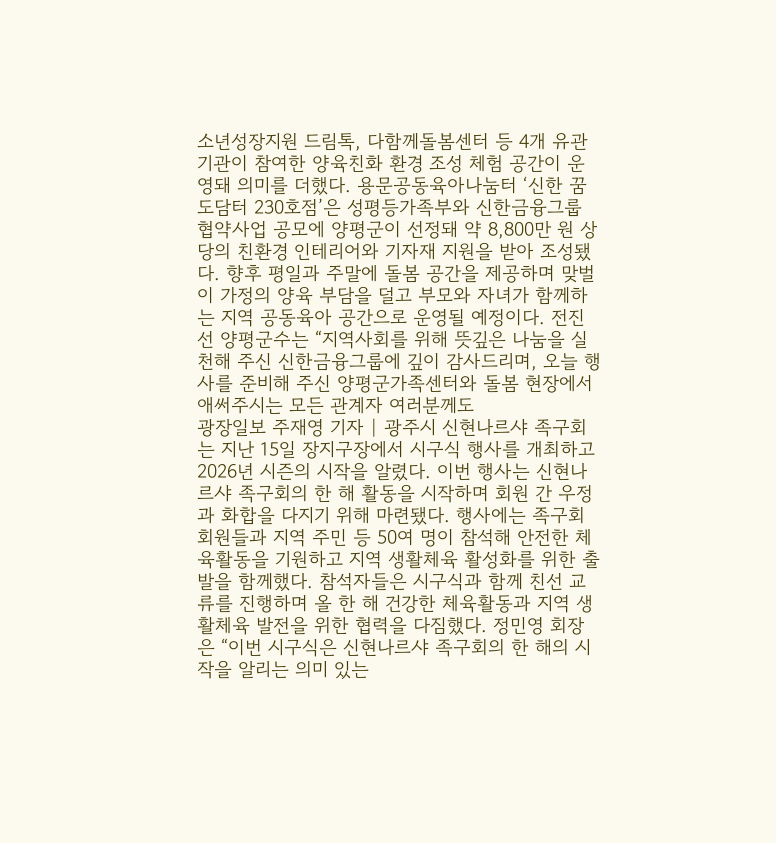소년성장지원 드림톡, 다함께돌봄센터 등 4개 유관기관이 참여한 양육친화 환경 조성 체험 공간이 운영돼 의미를 더했다. 용문공동육아나눔터 ‘신한 꿈도담터 230호점’은 성평등가족부와 신한금융그룹 협약사업 공모에 양평군이 선정돼 약 8,800만 원 상당의 친환경 인테리어와 기자재 지원을 받아 조성됐다. 향후 평일과 주말에 돌봄 공간을 제공하며 맞벌이 가정의 양육 부담을 덜고 부모와 자녀가 함께하는 지역 공동육아 공간으로 운영될 예정이다. 전진선 양평군수는 “지역사회를 위해 뜻깊은 나눔을 실천해 주신 신한금융그룹에 깊이 감사드리며, 오늘 행사를 준비해 주신 양평군가족센터와 돌봄 현장에서 애써주시는 모든 관계자 여러분께도
광장일보 주재영 기자 | 광주시 신현나르샤 족구회는 지난 15일 장지구장에서 시구식 행사를 개최하고 2026년 시즌의 시작을 알렸다. 이번 행사는 신현나르샤 족구회의 한 해 활동을 시작하며 회원 간 우정과 화합을 다지기 위해 마련됐다. 행사에는 족구회 회원들과 지역 주민 등 50여 명이 참석해 안전한 체육활동을 기원하고 지역 생활체육 활성화를 위한 출발을 함께했다. 참석자들은 시구식과 함께 친선 교류를 진행하며 올 한 해 건강한 체육활동과 지역 생활체육 발전을 위한 협력을 다짐했다. 정민영 회장은 “이번 시구식은 신현나르샤 족구회의 한 해의 시작을 알리는 의미 있는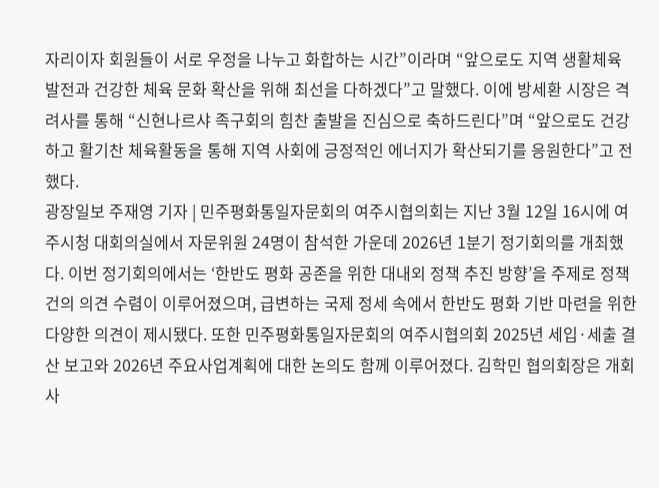자리이자 회원들이 서로 우정을 나누고 화합하는 시간”이라며 “앞으로도 지역 생활체육 발전과 건강한 체육 문화 확산을 위해 최선을 다하겠다”고 말했다. 이에 방세환 시장은 격려사를 통해 “신현나르샤 족구회의 힘찬 출발을 진심으로 축하드린다”며 “앞으로도 건강하고 활기찬 체육활동을 통해 지역 사회에 긍정적인 에너지가 확산되기를 응원한다”고 전했다.
광장일보 주재영 기자 | 민주평화통일자문회의 여주시협의회는 지난 3월 12일 16시에 여주시청 대회의실에서 자문위원 24명이 참석한 가운데 2026년 1분기 정기회의를 개최했다. 이번 정기회의에서는 ‘한반도 평화 공존을 위한 대내외 정책 추진 방향’을 주제로 정책건의 의견 수렴이 이루어졌으며, 급변하는 국제 정세 속에서 한반도 평화 기반 마련을 위한 다양한 의견이 제시됐다. 또한 민주평화통일자문회의 여주시협의회 2025년 세입·세출 결산 보고와 2026년 주요사업계획에 대한 논의도 함께 이루어졌다. 김학민 협의회장은 개회사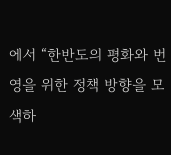에서 “한반도의 평화와 번영을 위한 정책 방향을 모색하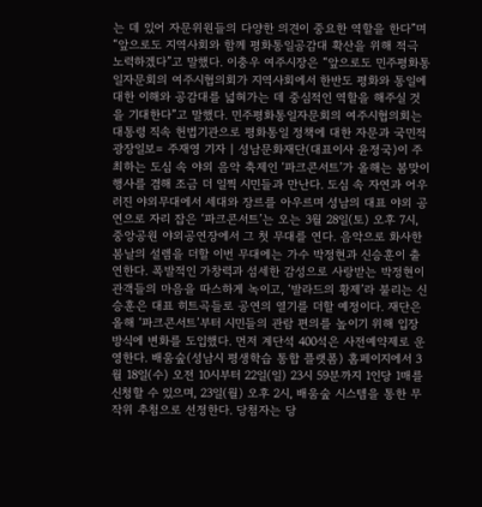는 데 있어 자문위원들의 다양한 의견이 중요한 역할을 한다”며 “앞으로도 지역사회와 함께 평화통일공감대 확산을 위해 적극 노력하겠다”고 말했다. 이충우 여주시장은 “앞으로도 민주평화통일자문회의 여주시협의회가 지역사회에서 한반도 평화와 통일에 대한 이해와 공감대를 넓혀가는 데 중심적인 역할을 해주실 것을 기대한다”고 말했다. 민주평화통일자문회의 여주시협의회는 대통령 직속 헌법기관으로 평화통일 정책에 대한 자문과 국민적
광장일보= 주재영 기자 | 성남문화재단(대표이사 윤정국)이 주최하는 도심 속 야외 음악 축제인 ‘파크콘서트’가 올해는 봄맞이 행사를 겸해 조금 더 일찍 시민들과 만난다. 도심 속 자연과 어우러진 야외무대에서 세대와 장르를 아우르며 성남의 대표 야외 공연으로 자리 잡은 ‘파크콘서트’는 오는 3월 28일(토) 오후 7시, 중앙공원 야외공연장에서 그 첫 무대를 연다. 음악으로 화사한 봄날의 설렘을 더할 이번 무대에는 가수 박정현과 신승훈이 출연한다. 폭발적인 가창력과 섬세한 감성으로 사랑받는 박정현이 관객들의 마음을 따스하게 녹이고, ‘발라드의 황제’라 불리는 신승훈은 대표 히트곡들로 공연의 열기를 더할 예정이다. 재단은 올해 ‘파크콘서트’부터 시민들의 관람 편의를 높이기 위해 입장 방식에 변화를 도입했다. 먼저 계단석 400석은 사전예약제로 운영한다. 배움숲(성남시 평생학습 통합 플랫폼) 홈페이지에서 3월 18일(수) 오전 10시부터 22일(일) 23시 59분까지 1인당 1매를 신청할 수 있으며, 23일(월) 오후 2시, 배움숲 시스템을 통한 무작위 추첨으로 선정한다. 당첨자는 당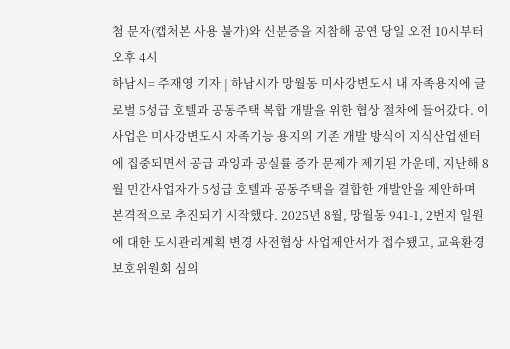첨 문자(캡처본 사용 불가)와 신분증을 지참해 공연 당일 오전 10시부터 오후 4시
하남시= 주재영 기자 | 하남시가 망월동 미사강변도시 내 자족용지에 글로벌 5성급 호텔과 공동주택 복합 개발을 위한 협상 절차에 들어갔다. 이 사업은 미사강변도시 자족기능 용지의 기존 개발 방식이 지식산업센터에 집중되면서 공급 과잉과 공실률 증가 문제가 제기된 가운데, 지난해 8월 민간사업자가 5성급 호텔과 공동주택을 결합한 개발안을 제안하며 본격적으로 추진되기 시작했다. 2025년 8월, 망월동 941-1, 2번지 일원에 대한 도시관리계획 변경 사전협상 사업제안서가 접수됐고, 교육환경보호위원회 심의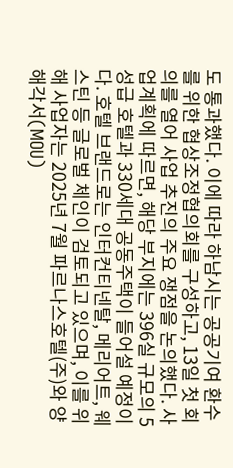도 통과했다. 이에 따라 하남시는 공공기여 환수를 위한 협상조정협의회를 구성하고, 13일 첫 회의를 열어 사업 추진의 주요 쟁점을 논의했다. 사업계획에 따르면, 해당 부지에는 396실 규모의 5성급 호텔과 330세대 공동주택이 들어설 예정이다. 호텔 브랜드로는 인터컨티넨탈, 메리어트, 웨스틴 등 글로벌 체인이 검토되고 있으며, 이를 위해 사업자는 2025년 7월 파르나스호텔(주)와 양해각서(MOU)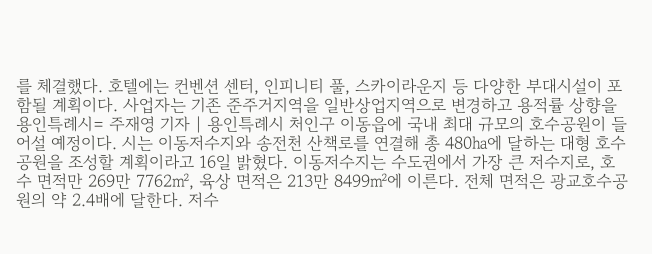를 체결했다. 호텔에는 컨벤션 센터, 인피니티 풀, 스카이라운지 등 다양한 부대시설이 포함될 계획이다. 사업자는 기존 준주거지역을 일반상업지역으로 변경하고 용적률 상향을
용인특례시= 주재영 기자 | 용인특례시 처인구 이동읍에 국내 최대 규모의 호수공원이 들어설 예정이다. 시는 이동저수지와 송전천 산책로를 연결해 총 480㏊에 달하는 대형 호수공원을 조성할 계획이라고 16일 밝혔다. 이동저수지는 수도권에서 가장 큰 저수지로, 호수 면적만 269만 7762㎡, 육상 면적은 213만 8499㎡에 이른다. 전체 면적은 광교호수공원의 약 2.4배에 달한다. 저수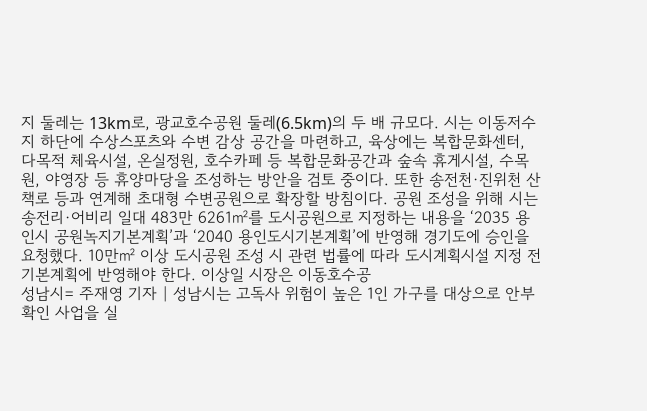지 둘레는 13km로, 광교호수공원 둘레(6.5km)의 두 배 규모다. 시는 이동저수지 하단에 수상스포츠와 수변 감상 공간을 마련하고, 육상에는 복합문화센터, 다목적 체육시설, 온실정원, 호수카페 등 복합문화공간과 숲속 휴게시설, 수목원, 야영장 등 휴양마당을 조성하는 방안을 검토 중이다. 또한 송전천·진위천 산책로 등과 연계해 초대형 수변공원으로 확장할 방침이다. 공원 조성을 위해 시는 송전리·어비리 일대 483만 6261㎡를 도시공원으로 지정하는 내용을 ‘2035 용인시 공원녹지기본계획’과 ‘2040 용인도시기본계획’에 반영해 경기도에 승인을 요청했다. 10만㎡ 이상 도시공원 조성 시 관련 법률에 따라 도시계획시설 지정 전 기본계획에 반영해야 한다. 이상일 시장은 이동호수공
성남시= 주재영 기자 | 성남시는 고독사 위험이 높은 1인 가구를 대상으로 안부 확인 사업을 실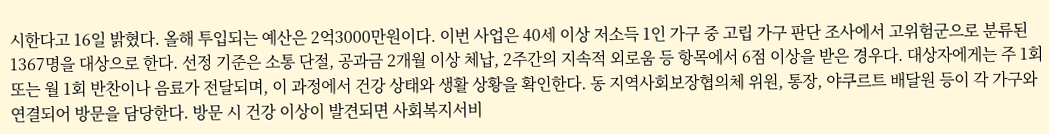시한다고 16일 밝혔다. 올해 투입되는 예산은 2억3000만원이다. 이번 사업은 40세 이상 저소득 1인 가구 중 고립 가구 판단 조사에서 고위험군으로 분류된 1367명을 대상으로 한다. 선정 기준은 소통 단절, 공과금 2개월 이상 체납, 2주간의 지속적 외로움 등 항목에서 6점 이상을 받은 경우다. 대상자에게는 주 1회 또는 월 1회 반찬이나 음료가 전달되며, 이 과정에서 건강 상태와 생활 상황을 확인한다. 동 지역사회보장협의체 위원, 통장, 야쿠르트 배달원 등이 각 가구와 연결되어 방문을 담당한다. 방문 시 건강 이상이 발견되면 사회복지서비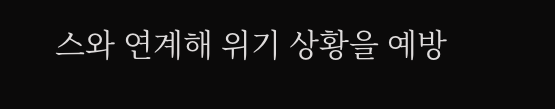스와 연계해 위기 상황을 예방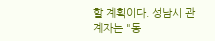할 계획이다. 성남시 관계자는 "동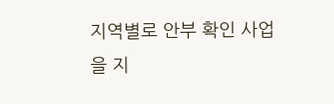지역별로 안부 확인 사업을 지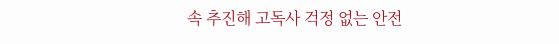속 추진해 고독사 걱정 없는 안전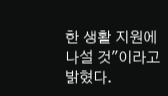한 생활 지원에 나설 것"이라고 밝혔다.